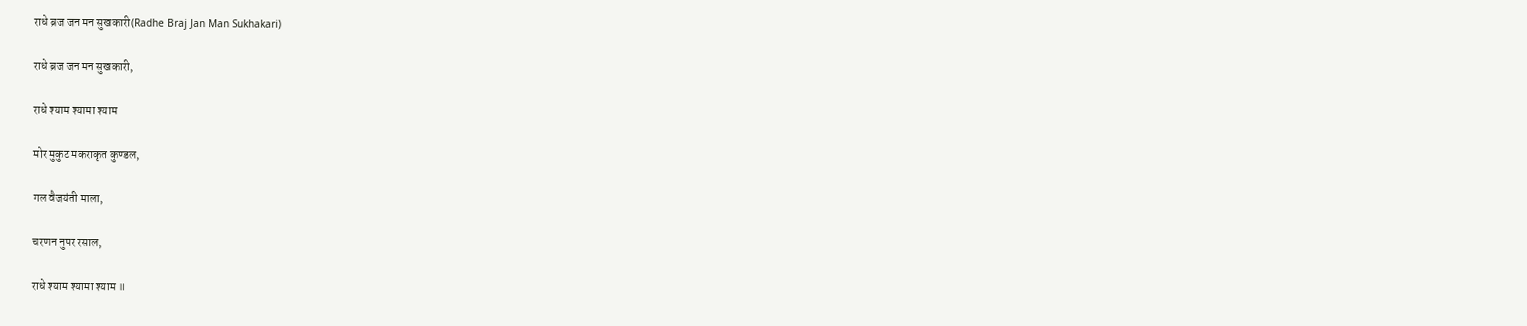राधे ब्रज जन मन सुखकारी(Radhe Braj Jan Man Sukhakari)

राधे ब्रज जन मन सुखकारी,

राधे श्याम श्यामा श्याम

मोर मुकुट मकराकृत कुण्डल,

गल वैजयंती माला,

चरणन नुपर रसाल,

राधे श्याम श्यामा श्याम ॥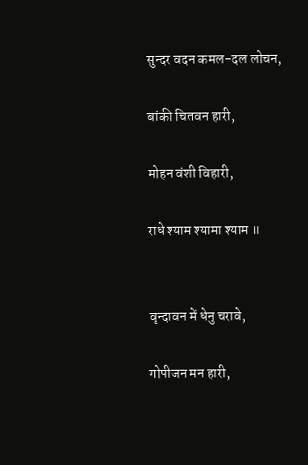सुन्दर वदन कमल-दल लोचन,

बांकी चितवन हारी,

मोहन वंशी विहारी,

राधे श्याम श्यामा श्याम ॥


वृन्दावन में धेनु चरावे,

गोपीजन मन हारी,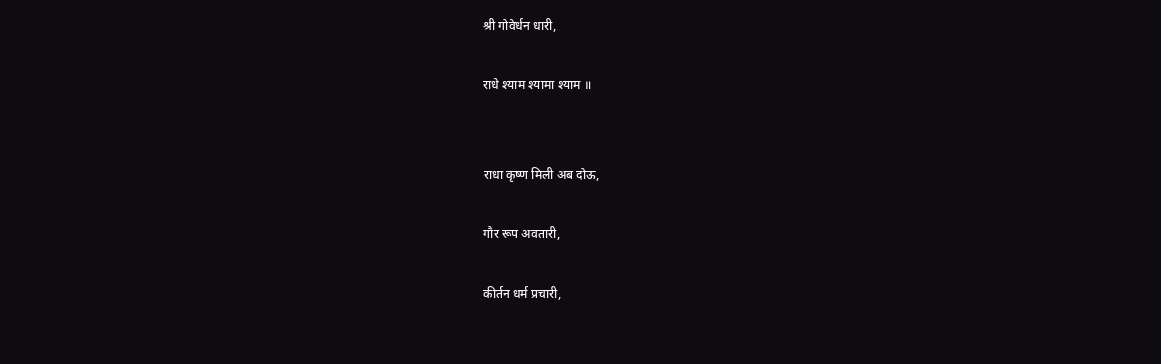श्री गोवेर्धन धारी,

राधे श्याम श्यामा श्याम ॥


राधा कृष्ण मिली अब दोऊ,

गौर रूप अवतारी,

कीर्तन धर्म प्रचारी,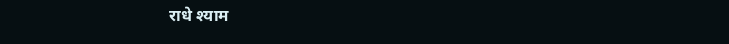राधे श्याम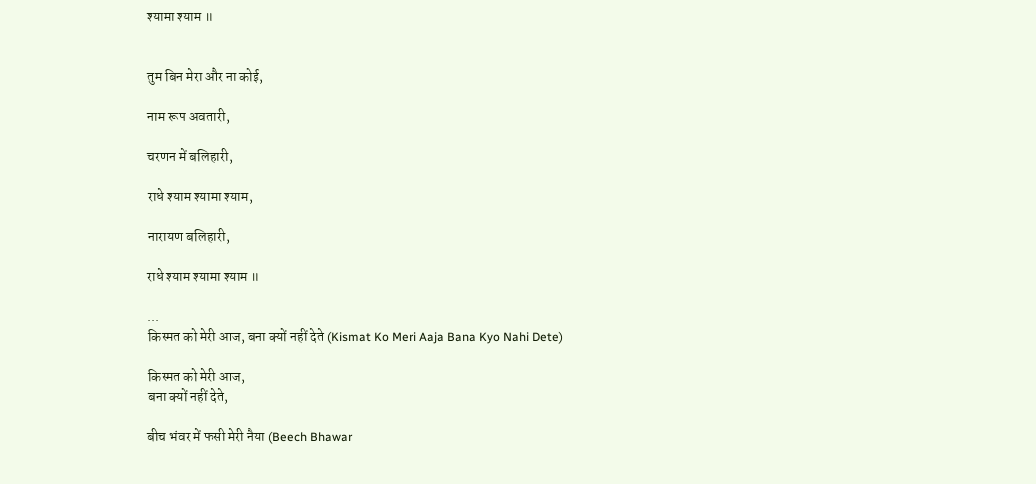श्यामा श्याम ॥


तुम बिन मेरा और ना कोई,

नाम रूप अवतारी,

चरणन में बलिहारी,

राधे श्याम श्यामा श्याम,

नारायण बलिहारी,

राधे श्याम श्यामा श्याम ॥

...
किस्मत को मेरी आज, बना क्यों नहीं देते (Kismat Ko Meri Aaja Bana Kyo Nahi Dete)

किस्मत को मेरी आज,
बना क्यों नहीं देते,

बीच भंवर में फसी मेरी नैया (Beech Bhawar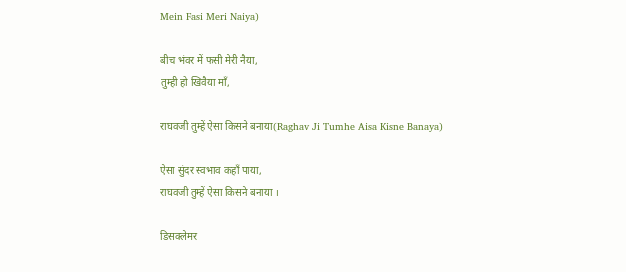Mein Fasi Meri Naiya)

बीच भंवर में फसी मेरी नैया,
तुम्ही हो खिवैया माँ,

राघवजी तुम्हें ऐसा किसने बनाया(Raghav Ji Tumhe Aisa Kisne Banaya)

ऐसा सुंदर स्वभाव कहाँ पाया,
राघवजी तुम्हें ऐसा किसने बनाया ।

डिसक्लेमर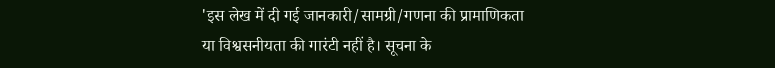'इस लेख में दी गई जानकारी/सामग्री/गणना की प्रामाणिकता या विश्वसनीयता की गारंटी नहीं है। सूचना के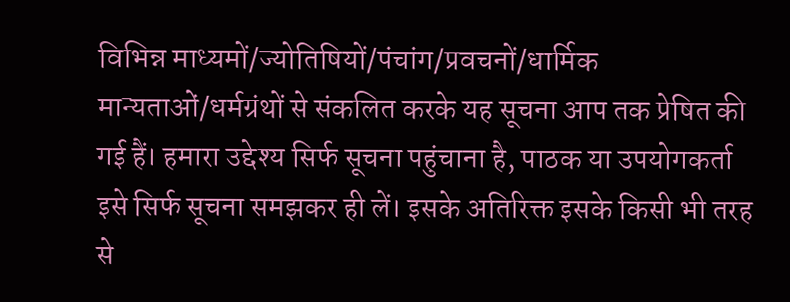विभिन्न माध्यमों/ज्योतिषियों/पंचांग/प्रवचनों/धार्मिक मान्यताओं/धर्मग्रंथों से संकलित करके यह सूचना आप तक प्रेषित की गई हैं। हमारा उद्देश्य सिर्फ सूचना पहुंचाना है, पाठक या उपयोगकर्ता इसे सिर्फ सूचना समझकर ही लें। इसके अतिरिक्त इसके किसी भी तरह से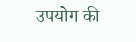उपयोग की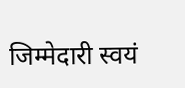जिम्मेदारी स्वयं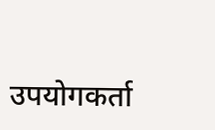उपयोगकर्ता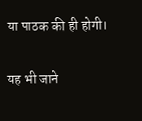या पाठक की ही होगी।

यह भी जाने